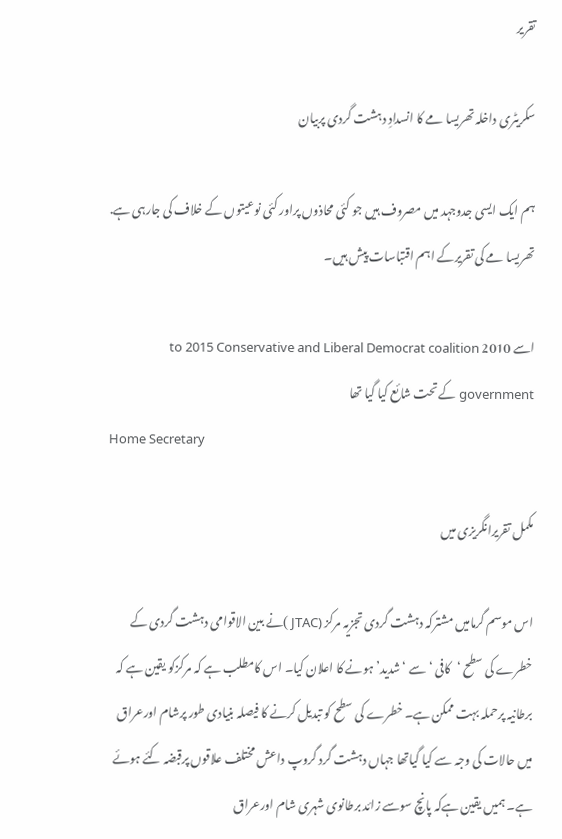تقریر

سکریٹری داخلہ تھریسا مے کا انسدادِ دہشت گردی پربیان

ہم ایک ایسی جدوجہد میں مصروف ہیں جو کئی محاذوں پراور کئی نوعیتوں کے خلاف کی جارہی ہے. تھریسا مے کی تقریرکے اہم اقتباسات پیش ہیں۔

اسے 2010 to 2015 Conservative and Liberal Democrat coalition government کے تحت شائع کیا گیا تھا
Home Secretary

مکمل تقریرانگریزی میں

اس موسم گرمامیں مشترکہ دہشت گردی تجزیہ مرکز (JTAC )نے بین الاقوامی دہشت گردی کے خطرے کی سطح ‘کافی ‘ سے ‘شدید’ ہونے کا اعلان کیا۔ اس کامطلب ہے کہ مرکزکو یقین ہے کہ برطانیہ پرحملہ بہت ممکن ہے۔ خطرے کی سطح کو تبدیل کرنے کا فیصلہ بنیادی طور پرشام اورعراق میں حالات کی وجہ سے کیا گیاتھا جہاں دہشت گرد گروپ داعش مختلف علاقوں پرقبضہ کئے ہوئے ہے۔ ہمیں یقین ہےکہ پانچ سوسے زائد برطانوی شہری شام اورعراق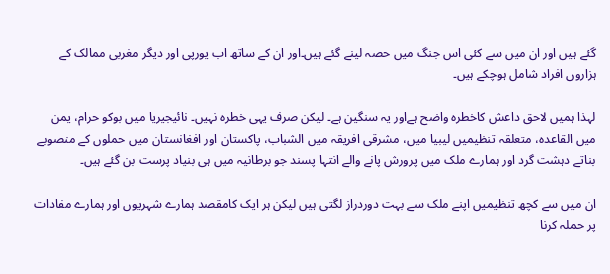گئے ہیں اور ان میں سے کئی اس جنگ میں حصہ لینے گئے ہیں۔اور ان کے ساتھ اب یورپی اور دیگر مغربی ممالک کے ہزاروں افراد شامل ہوچکے ہیں۔

لہذا ہمیں لاحق داعش کاخطرہ واضح ہےاور یہ سنگین ہے۔ لیکن صرف یہی خطرہ نہیں۔ نائیجیریا میں بوکو حرام، یمن میں القاعدہ، متعلقہ تنظیمیں لیبیا میں، مشرقی افریقہ میں الشباب، پاکستان اور افغانستان میں حملوں کے منصوبے بناتے دہشت گرد اور ہمارے ملک میں پرورش پانے والے انتہا پسند جو برطانیہ میں ہی بنیاد پرست بن گئے ہیں۔

ان میں سے کچھ تنظیمیں اپنے ملک سے بہت دوردراز لگتی ہیں لیکن ہر ایک کامقصد ہمارے شہریوں اور ہمارے مفادات پر حملہ کرنا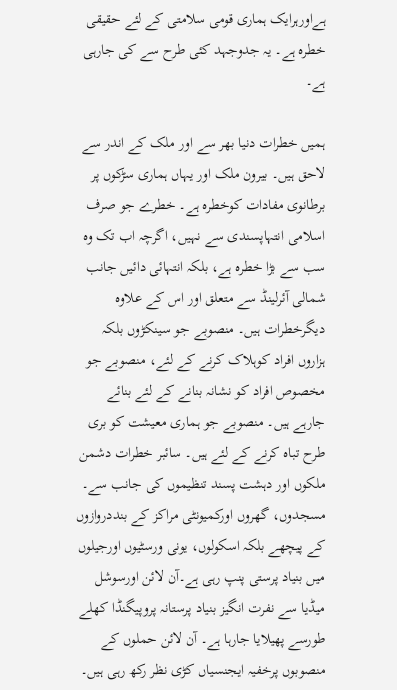ہےاورہرایک ہماری قومی سلامتی کے لئے حقیقی خطرہ ہے۔ یہ جدوجہد کئی طرح سے کی جارہی ہے۔

ہمیں خطرات دنیا بھر سے اور ملک کے اندر سے لاحق ہیں۔ بیرون ملک اور یہاں ہماری سڑکوں پر برطانوی مفادات کوخطرہ ہے۔ خطرے جو صرف اسلامی انتہاپسندی سے نہیں، اگرچہ اب تک وہ سب سے بڑا خطرہ ہے، بلکہ انتہائی دائیں جانب شمالی آئرلینڈ سے متعلق اور اس کے علاوہ دیگرخطرات ہیں۔ منصوبے جو سینکڑوں بلکہ ہزاروں افراد کوہلاک کرنے کے لئے، منصوبے جو مخصوص افراد کو نشانہ بنانے کے لئے بنائے جارہے ہیں۔ منصوبے جو ہماری معیشت کو بری طرح تباہ کرنے کے لئے ہیں۔ سائبر خطرات دشمن ملکوں اور دہشت پسند تنظیموں کی جانب سے۔ مسجدوں، گھروں اورکمیونٹی مراکز کے بنددروازوں کے پیچھے بلکہ اسکولوں، یونی ورسٹیوں اورجیلوں میں بنیاد پرستی پنپ رہی ہے۔آن لائن اورسوشل میڈیا سے نفرت انگیز بنیاد پرستانہ پروپیگنڈا کھلے طورسے پھیلایا جارہا ہے۔ آن لائن حملوں کے منصوبوں پرخفیہ ایجنسیاں کڑی نظر رکھ رہی ہیں۔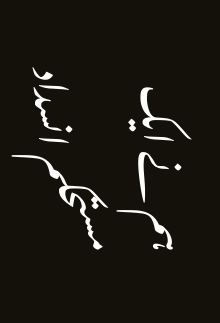ہم نے ایک مستحکم انسداد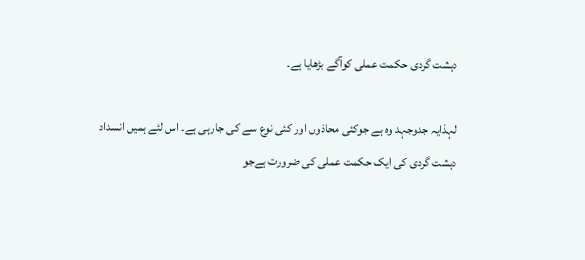دہشت گردی حکمت عملی کوآگے بڑھایا ہے۔

لہذایہ جدوجہد وہ ہے جوکئی محاذوں اور کئی نوع سے کی جارہی ہے۔ اس لئے ہمیں انسداد دہشت گردی کی ایک حکمت عملی کی ضرورت ہےجو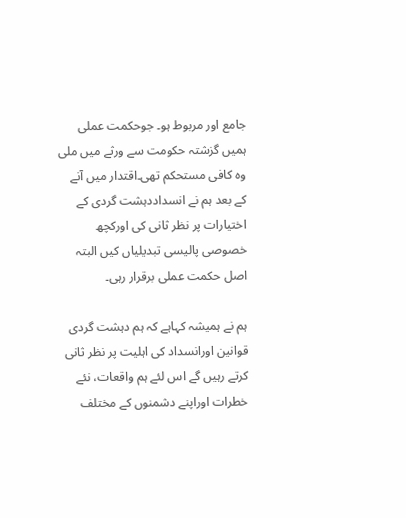جامع اور مربوط ہو۔ جوحکمت عملی ہمیں گزشتہ حکومت سے ورثے میں ملی وہ کافی مستحکم تھی۔اقتدار میں آنے کے بعد ہم نے انسداددہشت گردی کے اختیارات پر نظر ثانی کی اورکچھ خصوصی پالیسی تبدیلیاں کیں البتہ اصل حکمت عملی برقرار رہی۔

ہم نے ہمیشہ کہاہے کہ ہم دہشت گردی قوانین اورانسداد کی اہلیت پر نظر ثانی کرتے رہیں گے اس لئے ہم واقعات، نئے خطرات اوراپنے دشمنوں کے مختلف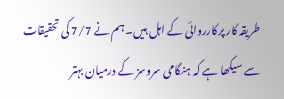طریقہ کار پرکارروائی کے اہل ہیں۔ ہم نے 7/7 کی تحقیقات سے سیکھا ہے کہ ہنگامی سروسز کے درمیان بہتر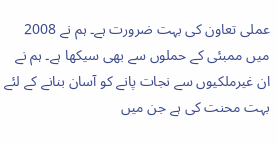عملی تعاون کی بہت ضرورت ہے۔ ہم نے 2008 میں ممبئی کے حملوں سے بھی سیکھا ہے۔ ہم نے ان غیرملکیوں سے نجات پانے کو آسان بنانے کے لئے بہت محنت کی ہے جن میں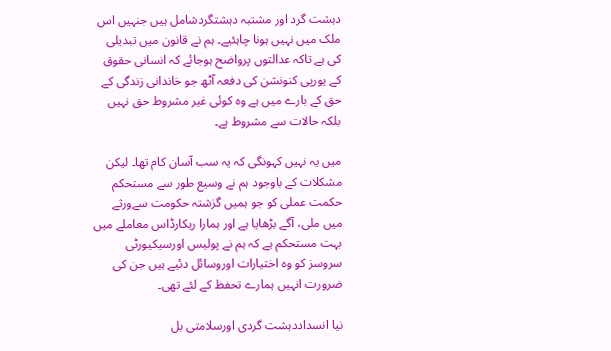دہشت گرد اور مشتبہ دہشتگردشامل ہیں جنہیں اس ملک میں نہیں ہونا چاہئیے۔ ہم نے قانون میں تبدیلی کی ہے تاکہ عدالتوں پرواضح ہوجائے کہ انسانی حقوق کے یورپی کنونشن کی دفعہ آٹھ جو خاندانی زندگی کے حق کے بارے میں ہے وہ کوئی غیر مشروط حق نہیں بلکہ حالات سے مشروط ہے۔

میں یہ نہیں کہونگی کہ یہ سب آسان کام تھا۔ لیکن مشکلات کے باوجود ہم نے وسیع طور سے مستحکم حکمت عملی کو جو ہمیں گزشتہ حکومت سےورثے میں ملی، آگے بڑھایا ہے اور ہمارا ریکارڈاس معاملے میں بہت مستحکم ہے کہ ہم نے پولیس اورسیکیورٹی سروسز کو وہ اختیارات اوروسائل دئیے ہیں جن کی ضرورت انہیں ہمارے تحفظ کے لئے تھی۔

نیا انسداددہشت گردی اورسلامتی بل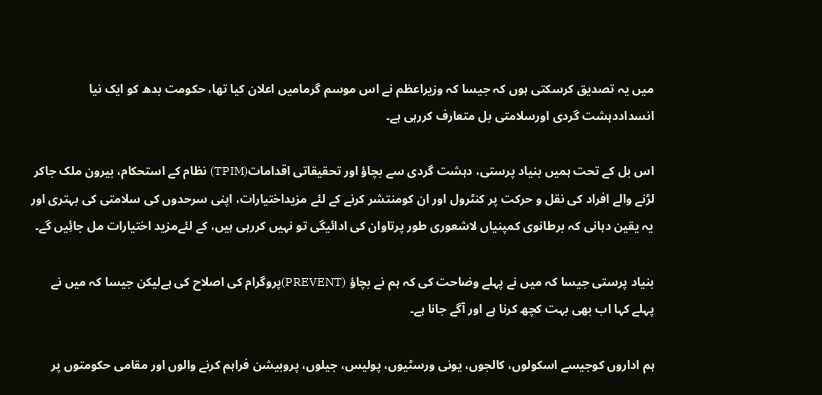میں یہ تصدیق کرسکتی ہوں کہ جیسا کہ وزیراعظم نے اس موسم گرمامیں اعلان کیا تھا، حکومت بدھ کو ایک نیا انسداددہشت گردی اورسلامتی بل متعارف کررہی ہے۔

اس بل کے تحت ہمیں بنیاد پرستی، دہشت گردی سے بچاؤ اور تحقیقاتی اقدامات(TPIM) نظام کے استحکام، بیرون ملک جاکر لڑنے والے افراد کی نقل و حرکت پر کنٹرول اور ان کومنتشر کرنے کے لئے مزیداختیارات، اپنی سرحدوں کی سلامتی کی بہتری اور یہ یقین دہانی کہ برطانوی کمپنیاں لاشعوری طور پرتاوان کی ادائیگی تو نہیں کررہی ہیں، کے لئےمزید اختیارات مل جائِیں گے۔

بنیاد پرستی جیسا کہ میں نے پہلے وضاحت کی کہ ہم نے بچاؤ (PREVENT)پروگرام کی اصلاح کی ہےلیکن جیسا کہ میں نے پہلے کہا اب بھی بہت کچھ کرنا ہے اور آگے جانا ہے۔

ہم اداروں کوجیسے اسکولوں، کالجوں، یونی ورسٹیوں، پولیس، جیلوں، پروبیشن فراہم کرنے والوں اور مقامی حکومتوں پر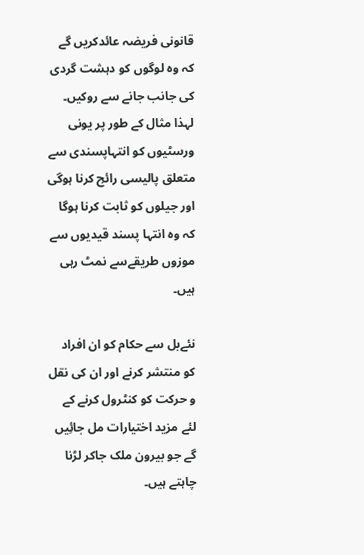قانونی فریضہ عائدکریں گے کہ وہ لوگوں کو دہشت گردی کی جانب جانے سے روکیں۔ لہذا مثال کے طور پر یونی ورسٹیوں کو انتہاپسندی سے متعلق پالیسی رائج کرنا ہوگی اور جیلوں کو ثابت کرنا ہوگا کہ وہ انتہا پسند قیدیوں سے موزوں طریقےسے نمٹ رہی ہیں۔

نئےبل سے حکام کو ان افراد کو منتشر کرنے اور ان کی نقل و حرکت کو کنٹرول کرنے کے لئے مزید اختیارات مل جائِیں گے جو بیرون ملک جاکر لڑنا چاہتے ہیں۔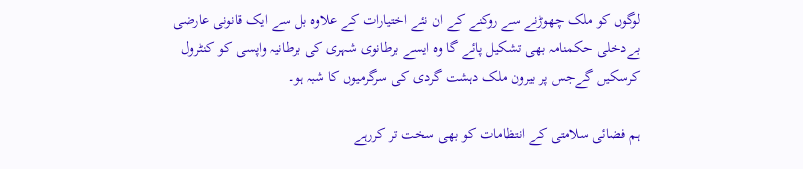لوگوں کو ملک چھوڑنے سے روکنے کے ان نئے اختیارات کے علاوہ بل سے ایک قانونی عارضی بےدخلی حکمنامہ بھی تشکیل پائے گا وہ ایسے برطانوی شہری کی برطانیہ واپسی کو کنٹرول کرسکیں گےجس پر بیرون ملک دہشت گردی کی سرگرمیوں کا شبہ ہو۔

ہم فضائی سلامتی کے انتظامات کو بھی سخت تر کررہے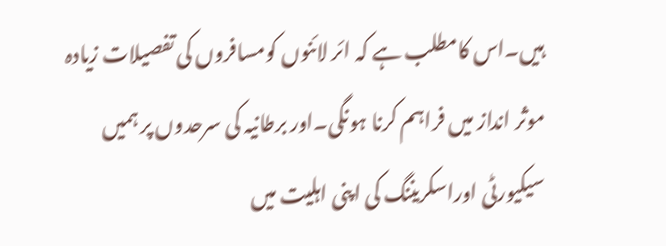ہیں۔اس کامطلب ہے کہ ائر لائنوں کومسافروں کی تفصیلات زیادہ موثر انداز میں فراہم کرنا ہونگی۔اور برطانیہ کی سرحدوں پر ہمیں سیکیورٹی اوراسکریننگ کی اپنی اہلیت میں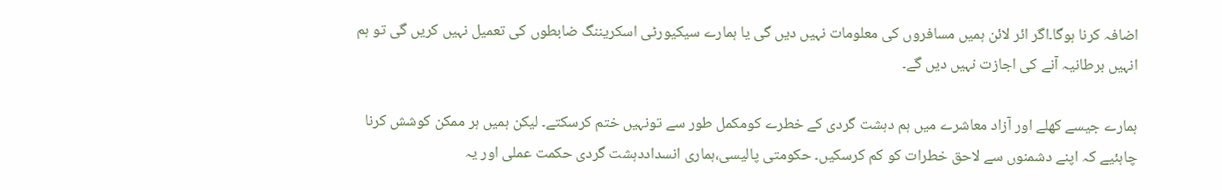اضافہ کرنا ہوگا۔اگر ائر لائن ہمیں مسافروں کی معلومات نہیں دیں گی یا ہمارے سیکیورٹی اسکریننگ ضابطوں کی تعمیل نہیں کریں گی تو ہم انہیں برطانیہ آنے کی اجازت نہیں دیں گے۔

ہمارے جیسے کھلے اور آزاد معاشرے میں ہم دہشت گردی کے خطرے کومکمل طور سے تونہیں ختم کرسکتے۔ لیکن ہمیں ہر ممکن کوشش کرنا چاہئیے کہ اپنے دشمنوں سے لاحق خطرات کو کم کرسکیں۔ حکومتی پالیسی،ہماری انسداددہشت گردی حکمت عملی اور یہ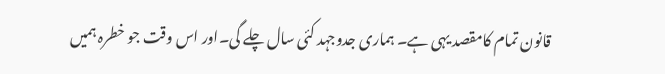قانون تمام کامقصد یہی ہے۔ ہماری جدوجہد کئی سال چلے گی۔اور اس وقت جو خطرہ ہمیں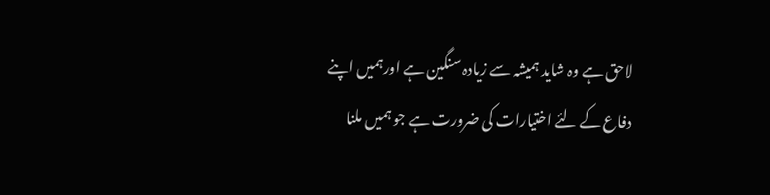لاحق ہے وہ شاید ہمیشہ سے زیادہ سنگین ہے اورہمیں اپنے دفاع کے لئے اختیارات کی ضرورت ہے جو ہمیں ملنا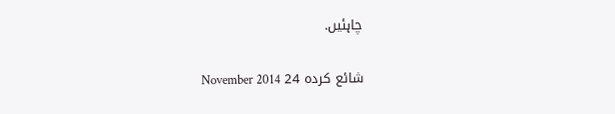چاہئیں.

شائع کردہ 24 November 2014